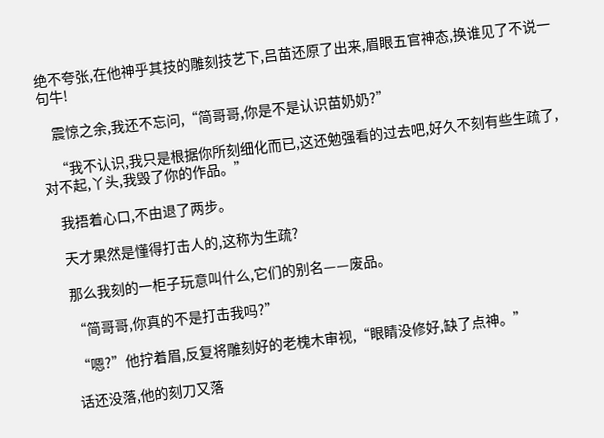绝不夸张,在他神乎其技的雕刻技艺下,吕苗还原了出来,眉眼五官神态,换谁见了不说一句牛!

    震惊之余,我还不忘问,“简哥哥,你是不是认识苗奶奶?”

    “我不认识,我只是根据你所刻细化而已,这还勉强看的过去吧,好久不刻有些生疏了,对不起,丫头,我毁了你的作品。”

    我捂着心口,不由退了两步。

    天才果然是懂得打击人的,这称为生疏?

    那么我刻的一柜子玩意叫什么,它们的别名——废品。

    “简哥哥,你真的不是打击我吗?”

    “嗯?”他拧着眉,反复将雕刻好的老槐木审视,“眼睛没修好,缺了点神。”

    话还没落,他的刻刀又落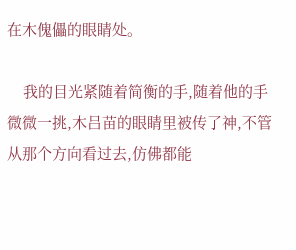在木傀儡的眼睛处。

    我的目光紧随着简衡的手,随着他的手微微一挑,木吕苗的眼睛里被传了神,不管从那个方向看过去,仿佛都能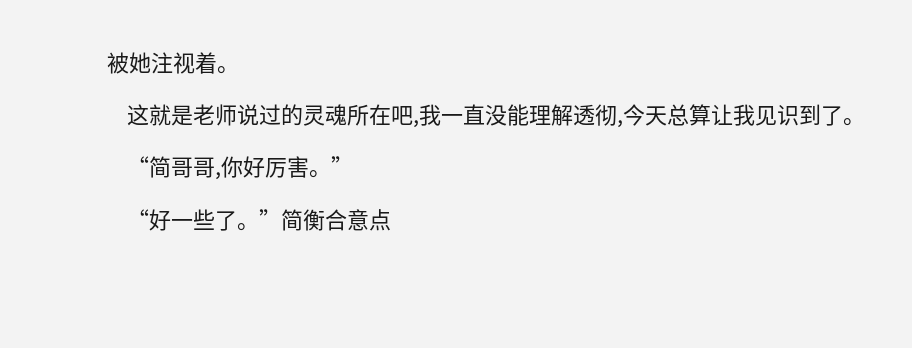被她注视着。

    这就是老师说过的灵魂所在吧,我一直没能理解透彻,今天总算让我见识到了。

    “简哥哥,你好厉害。”

    “好一些了。”简衡合意点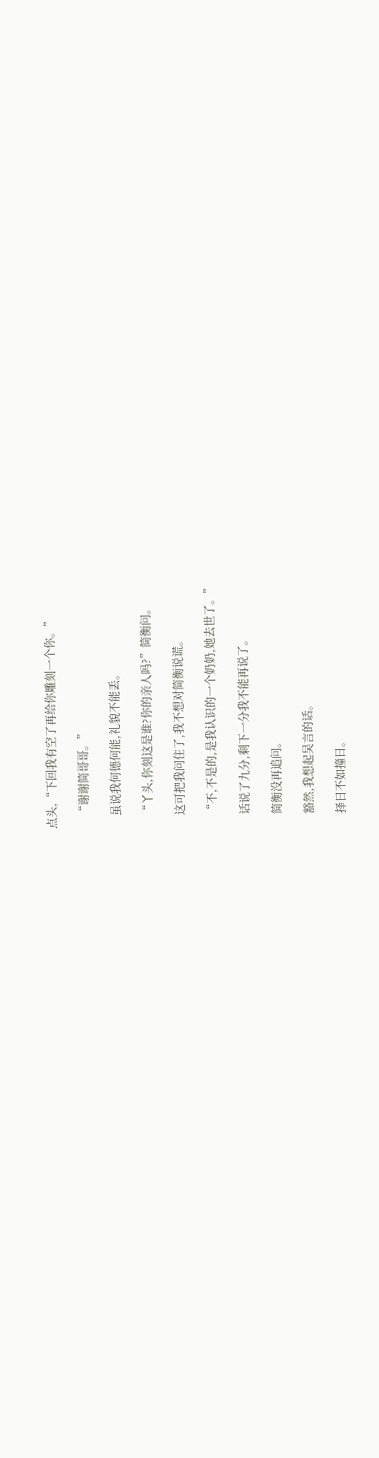点头,“下回我有空了再给你雕刻一个你。”

    “谢谢简哥哥。”

    虽说我何德何能,礼貌不能丢。

    “丫头,你刻这是谁?你的亲人吗?”简衡问。

    这可把我问住了,我不想对简衡说谎。

    “不,不是的,是我认识的一个奶奶,她去世了。”

    话说了九分,剩下一分我不能再说了。

    简衡没再追问。

    豁然,我想起吴言的话。

    择日不如撞日。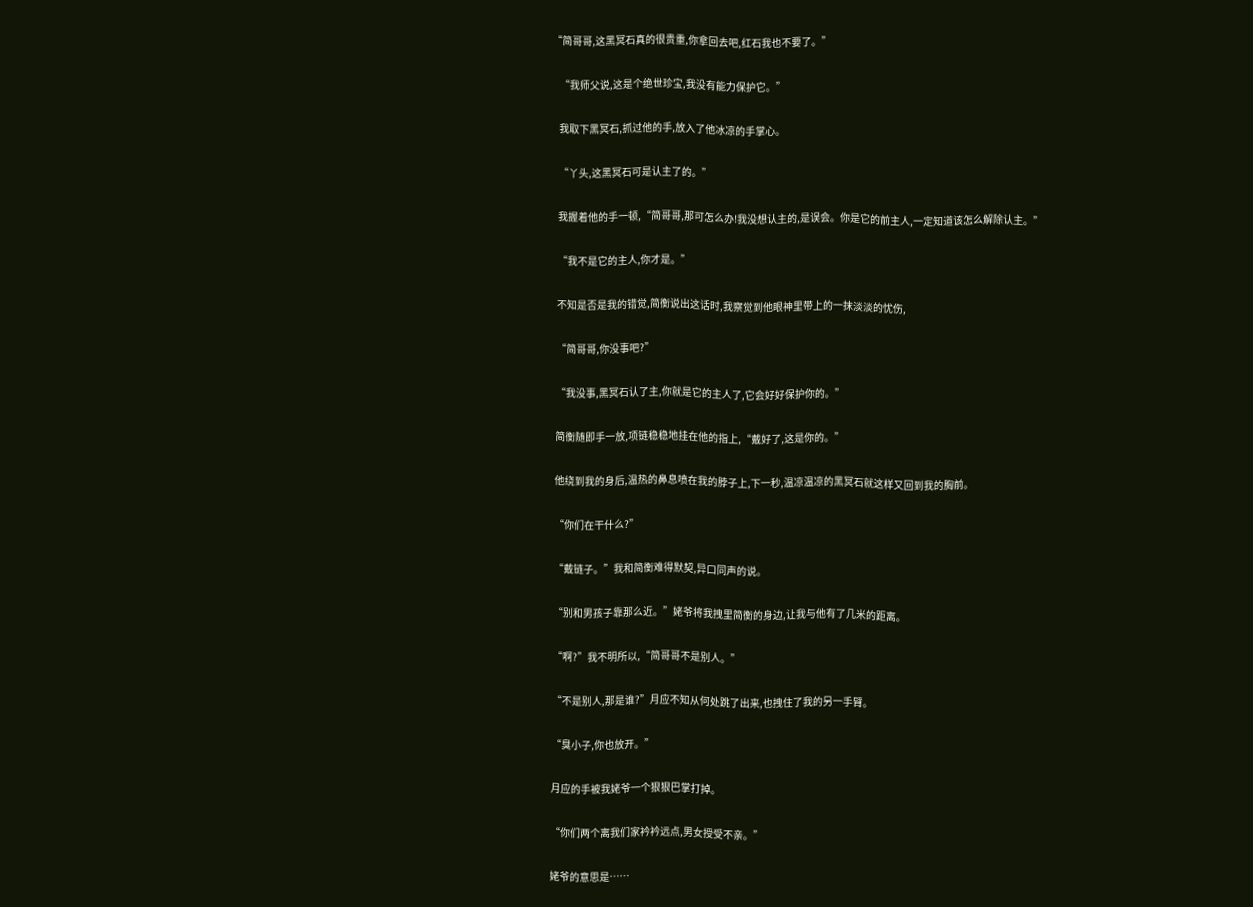“简哥哥,这黑冥石真的很贵重,你拿回去吧,红石我也不要了。”

    “我师父说,这是个绝世珍宝,我没有能力保护它。”

    我取下黑冥石,抓过他的手,放入了他冰凉的手掌心。

    “丫头,这黑冥石可是认主了的。”

    我握着他的手一顿,“简哥哥,那可怎么办!我没想认主的,是误会。你是它的前主人,一定知道该怎么解除认主。”

    “我不是它的主人,你才是。”

    不知是否是我的错觉,简衡说出这话时,我察觉到他眼神里带上的一抹淡淡的忧伤,

    “简哥哥,你没事吧?”

    “我没事,黑冥石认了主,你就是它的主人了,它会好好保护你的。”

    简衡随即手一放,项链稳稳地挂在他的指上,“戴好了,这是你的。”

    他绕到我的身后,温热的鼻息喷在我的脖子上,下一秒,温凉温凉的黑冥石就这样又回到我的胸前。

    “你们在干什么?”

    “戴链子。”我和简衡难得默契,异口同声的说。

    “别和男孩子靠那么近。”姥爷将我拽里简衡的身边,让我与他有了几米的距离。

    “啊?”我不明所以,“简哥哥不是别人。”

    “不是别人,那是谁?”月应不知从何处跳了出来,也拽住了我的另一手臂。

    “臭小子,你也放开。”

    月应的手被我姥爷一个狠狠巴掌打掉。

    “你们两个离我们家衿衿远点,男女授受不亲。”

    姥爷的意思是……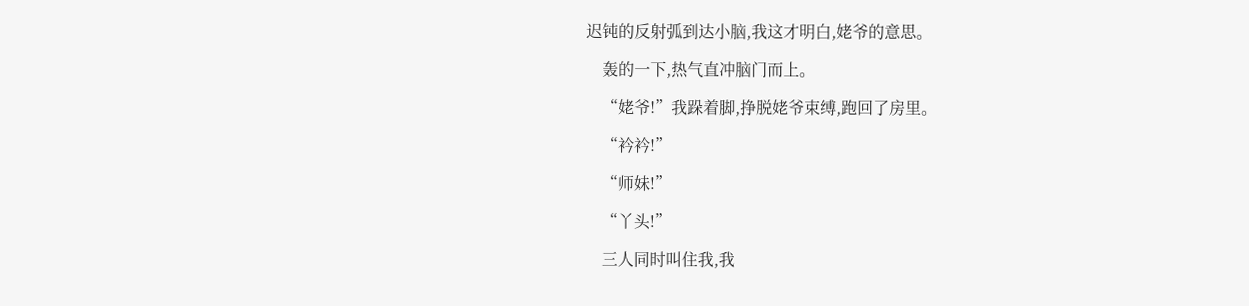迟钝的反射弧到达小脑,我这才明白,姥爷的意思。

    轰的一下,热气直冲脑门而上。

    “姥爷!”我跺着脚,挣脱姥爷束缚,跑回了房里。

    “衿衿!”

    “师妹!”

    “丫头!”

    三人同时叫住我,我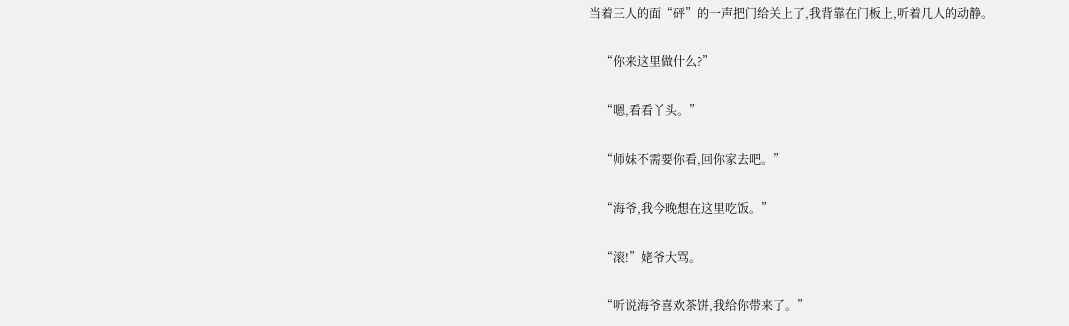当着三人的面“砰”的一声把门给关上了,我背靠在门板上,听着几人的动静。

    “你来这里做什么?”

    “嗯,看看丫头。”

    “师妹不需要你看,回你家去吧。”

    “海爷,我今晚想在这里吃饭。”

    “滚!”姥爷大骂。

    “听说海爷喜欢茶饼,我给你带来了。”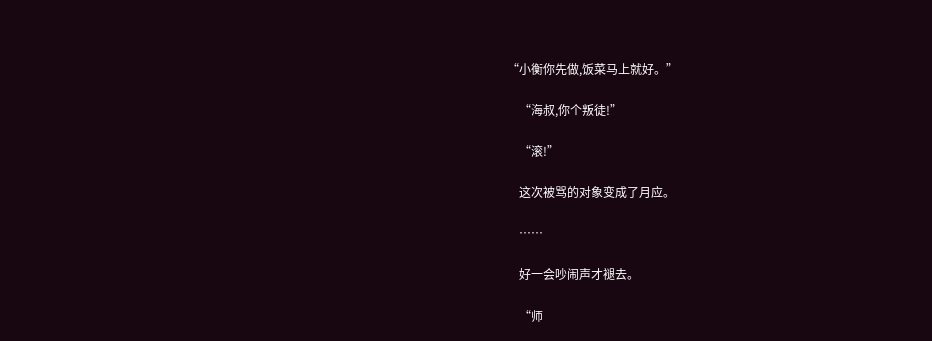“小衡你先做,饭菜马上就好。”

    “海叔,你个叛徒!”

    “滚!”

    这次被骂的对象变成了月应。

    ……

    好一会吵闹声才褪去。

    “师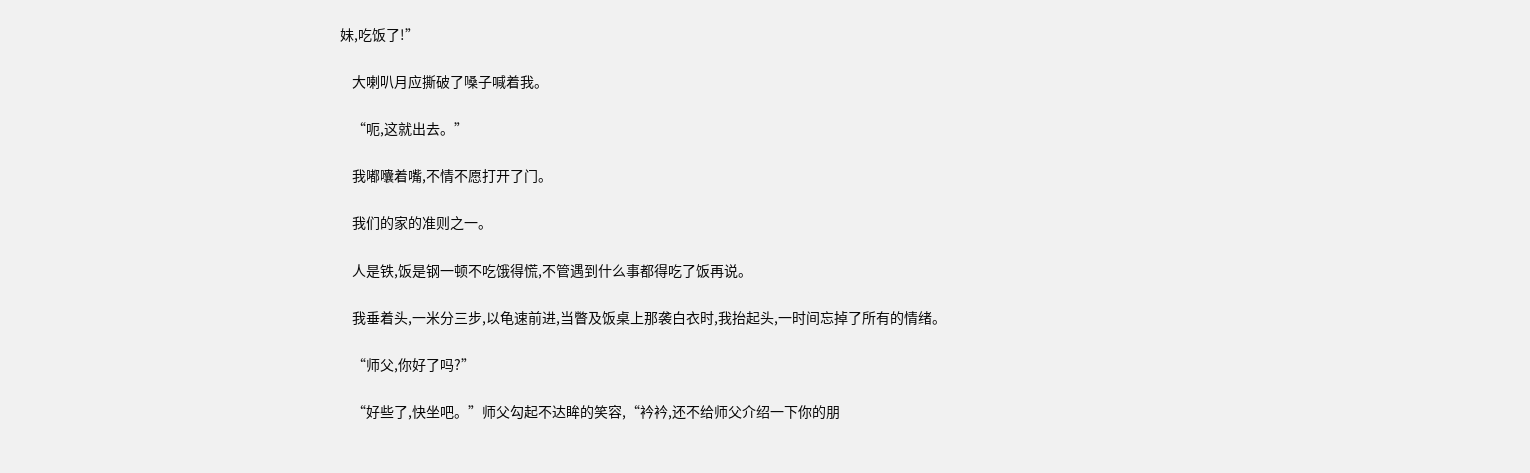妹,吃饭了!”

    大喇叭月应撕破了嗓子喊着我。

    “呃,这就出去。”

    我嘟囔着嘴,不情不愿打开了门。

    我们的家的准则之一。

    人是铁,饭是钢一顿不吃饿得慌,不管遇到什么事都得吃了饭再说。

    我垂着头,一米分三步,以龟速前进,当瞥及饭桌上那袭白衣时,我抬起头,一时间忘掉了所有的情绪。

    “师父,你好了吗?”

    “好些了,快坐吧。”师父勾起不达眸的笑容,“衿衿,还不给师父介绍一下你的朋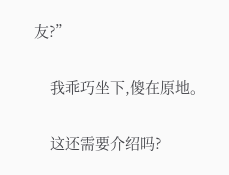友?”

    我乖巧坐下,傻在原地。

    这还需要介绍吗?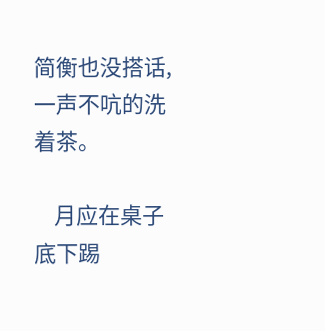简衡也没搭话,一声不吭的洗着茶。

    月应在桌子底下踢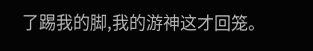了踢我的脚,我的游神这才回笼。